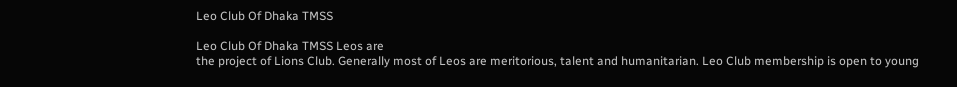Leo Club Of Dhaka TMSS

Leo Club Of Dhaka TMSS Leos are
the project of Lions Club. Generally most of Leos are meritorious, talent and humanitarian. Leo Club membership is open to young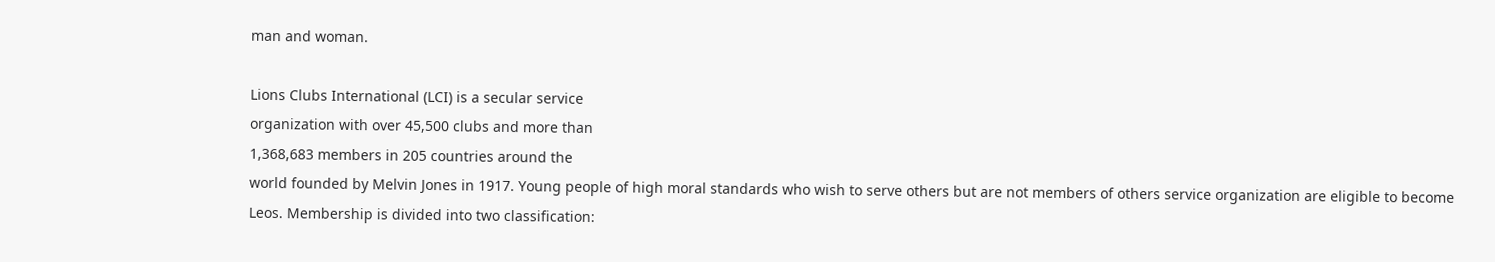man and woman.

Lions Clubs International (LCI) is a secular service
organization with over 45,500 clubs and more than
1,368,683 members in 205 countries around the
world founded by Melvin Jones in 1917. Young people of high moral standards who wish to serve others but are not members of others service organization are eligible to become Leos. Membership is divided into two classification: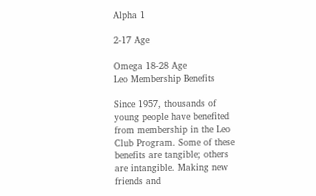Alpha 1

2-17 Age

Omega 18-28 Age
Leo Membership Benefits

Since 1957, thousands of young people have benefited from membership in the Leo Club Program. Some of these benefits are tangible; others are intangible. Making new friends and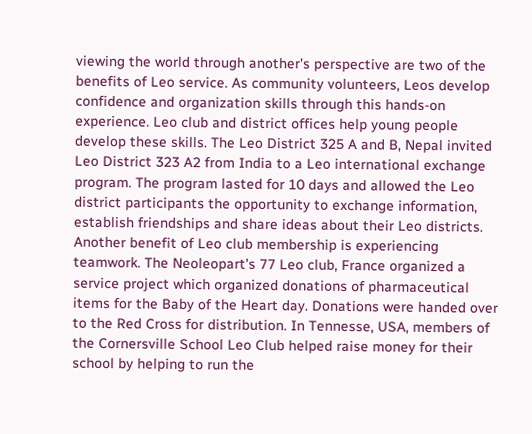viewing the world through another's perspective are two of the benefits of Leo service. As community volunteers, Leos develop confidence and organization skills through this hands-on experience. Leo club and district offices help young people develop these skills. The Leo District 325 A and B, Nepal invited Leo District 323 A2 from India to a Leo international exchange program. The program lasted for 10 days and allowed the Leo district participants the opportunity to exchange information, establish friendships and share ideas about their Leo districts. Another benefit of Leo club membership is experiencing teamwork. The Neoleopart's 77 Leo club, France organized a service project which organized donations of pharmaceutical items for the Baby of the Heart day. Donations were handed over to the Red Cross for distribution. In Tennesse, USA, members of the Cornersville School Leo Club helped raise money for their school by helping to run the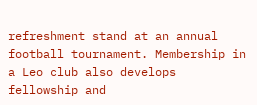refreshment stand at an annual football tournament. Membership in a Leo club also develops fellowship and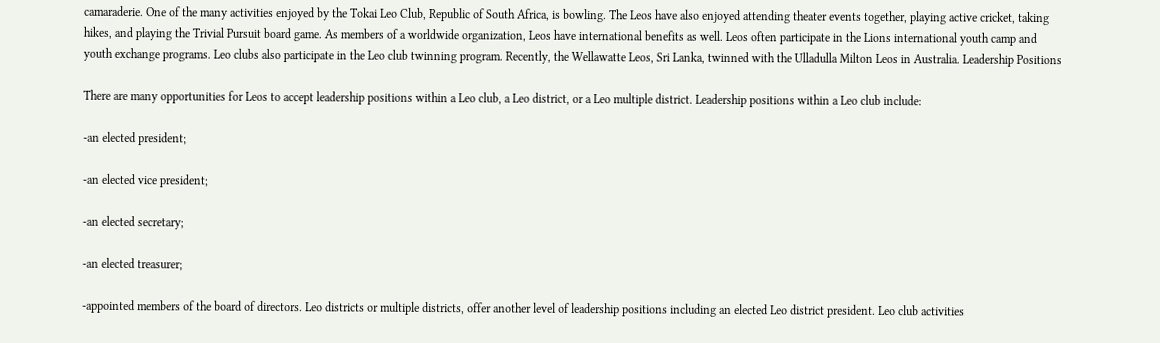camaraderie. One of the many activities enjoyed by the Tokai Leo Club, Republic of South Africa, is bowling. The Leos have also enjoyed attending theater events together, playing active cricket, taking hikes, and playing the Trivial Pursuit board game. As members of a worldwide organization, Leos have international benefits as well. Leos often participate in the Lions international youth camp and youth exchange programs. Leo clubs also participate in the Leo club twinning program. Recently, the Wellawatte Leos, Sri Lanka, twinned with the Ulladulla Milton Leos in Australia. Leadership Positions

There are many opportunities for Leos to accept leadership positions within a Leo club, a Leo district, or a Leo multiple district. Leadership positions within a Leo club include:

-an elected president;

-an elected vice president;

-an elected secretary;

-an elected treasurer;

-appointed members of the board of directors. Leo districts or multiple districts, offer another level of leadership positions including an elected Leo district president. Leo club activities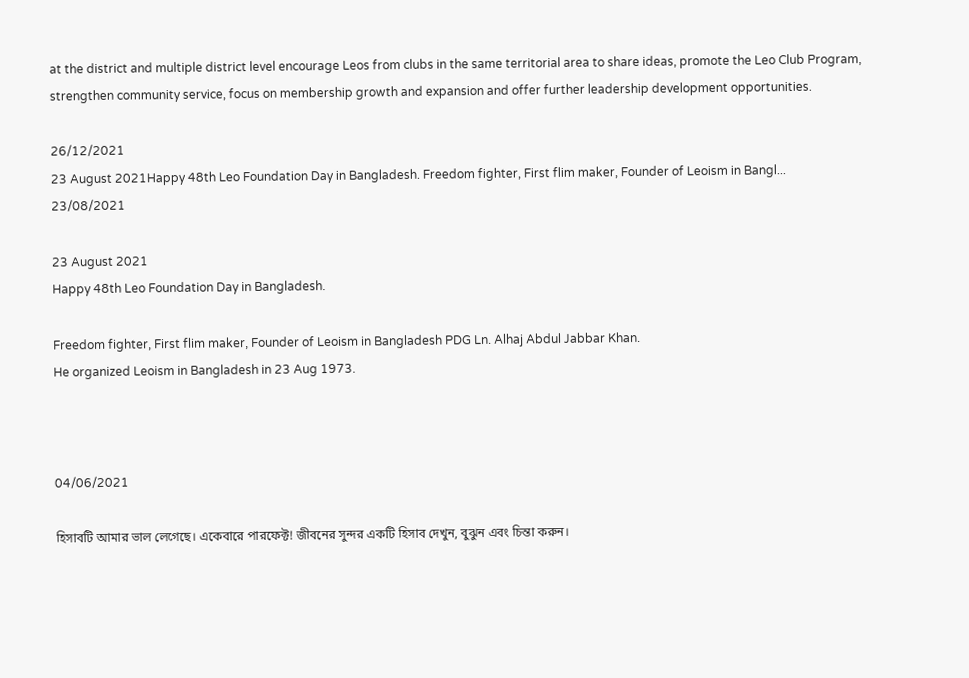at the district and multiple district level encourage Leos from clubs in the same territorial area to share ideas, promote the Leo Club Program, strengthen community service, focus on membership growth and expansion and offer further leadership development opportunities.

26/12/2021
23 August 2021Happy 48th Leo Foundation Day in Bangladesh. Freedom fighter, First flim maker, Founder of Leoism in Bangl...
23/08/2021

23 August 2021
Happy 48th Leo Foundation Day in Bangladesh.

Freedom fighter, First flim maker, Founder of Leoism in Bangladesh PDG Ln. Alhaj Abdul Jabbar Khan.
He organized Leoism in Bangladesh in 23 Aug 1973.



04/06/2021

হিসাবটি আমার ভাল লেগেছে। একেবারে পারফেক্ট! জীবনের সুন্দর একটি হিসাব দেখুন, বুঝুন এবং চিন্তা করুন।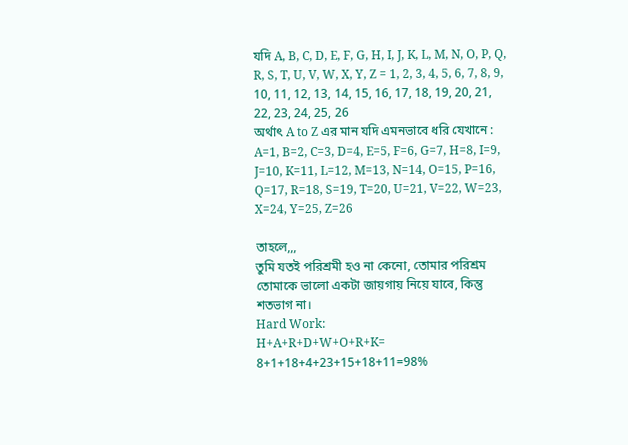যদি A, B, C, D, E, F, G, H, I, J, K, L, M, N, O, P, Q, R, S, T, U, V, W, X, Y, Z = 1, 2, 3, 4, 5, 6, 7, 8, 9, 10, 11, 12, 13, 14, 15, 16, 17, 18, 19, 20, 21, 22, 23, 24, 25, 26
অর্থাৎ A to Z এর মান যদি এমনভাবে ধরি যেখানে : A=1, B=2, C=3, D=4, E=5, F=6, G=7, H=8, I=9, J=10, K=11, L=12, M=13, N=14, O=15, P=16, Q=17, R=18, S=19, T=20, U=21, V=22, W=23, X=24, Y=25, Z=26

তাহলে,,,
তুমি যতই পরিশ্রমী হও না কেনো, তোমার পরিশ্রম তোমাকে ভালো একটা জায়গায় নিয়ে যাবে, কিন্তু শতভাগ না।
Hard Work:
H+A+R+D+W+O+R+K= 8+1+18+4+23+15+18+11=98%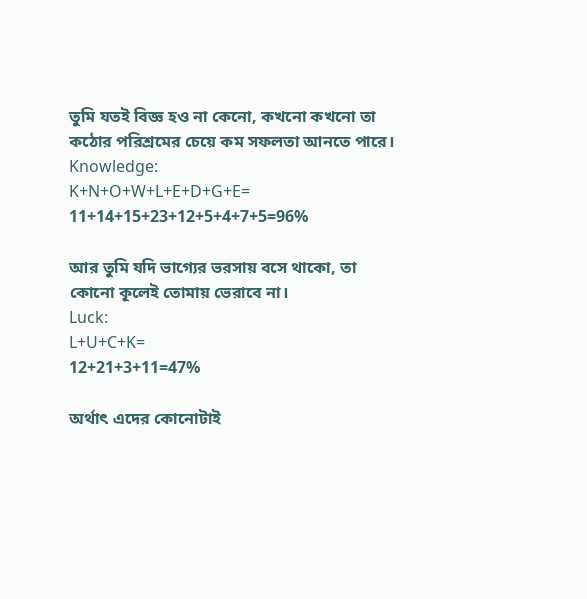তুমি যতই বিজ্ঞ হও না কেনো, কখনো কখনো তা কঠোর পরিশ্রমের চেয়ে কম সফলতা আনতে পারে।
Knowledge:
K+N+O+W+L+E+D+G+E=
11+14+15+23+12+5+4+7+5=96%

আর তুমি যদি ভাগ্যের ভরসায় বসে থাকো, তা কোনো কূলেই তোমায় ভেরাবে না।
Luck:
L+U+C+K=
12+21+3+11=47%

অর্থাৎ এদের কোনোটাই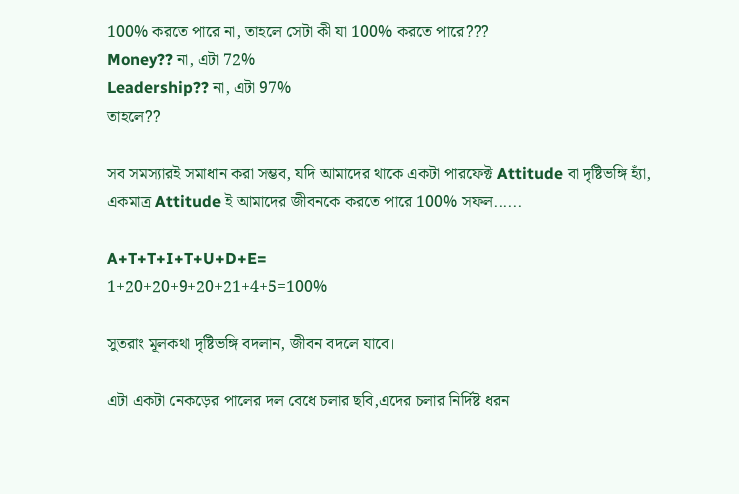100% করতে পারে না, তাহলে সেটা কী যা 100% করতে পারে???
Money?? না, এটা 72%
Leadership?? না, এটা 97%
তাহলে??

সব সমস্যারই সমাধান করা সম্ভব, যদি আমাদের থাকে একটা পারফেক্ট Attitude বা দৃষ্টিভঙ্গি হ্যাঁ, একমাত্র Attitude ই আমাদের জীবনকে করতে পারে 100% সফল......

A+T+T+I+T+U+D+E=
1+20+20+9+20+21+4+5=100%

সুতরাং মূলকথা দৃষ্টিভঙ্গি বদলান, জীবন বদলে যাবে।

এটা একটা নেকড়ের পালের দল বেধে চলার ছবি,এদের চলার নির্দিষ্ট ধরন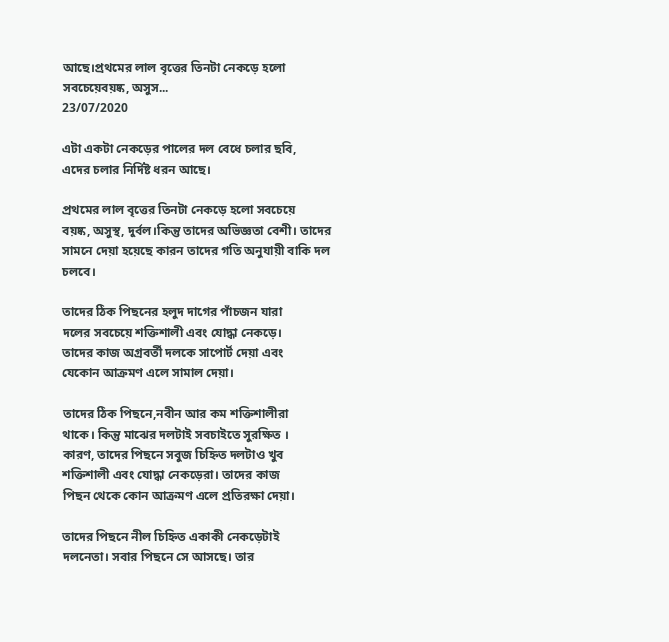আছে।প্রথমের লাল বৃত্তের তিনটা নেকড়ে হলো সবচেয়েবয়ষ্ক, অসুস...
23/07/2020

এটা একটা নেকড়ের পালের দল বেধে চলার ছবি,
এদের চলার নির্দিষ্ট ধরন আছে।

প্রথমের লাল বৃত্তের তিনটা নেকড়ে হলো সবচেয়ে
বয়ষ্ক, অসুস্থ, দুর্বল।কিন্তু তাদের অভিজ্ঞতা বেশী। তাদের সামনে দেয়া হয়েছে কারন তাদের গতি অনুযায়ী বাকি দল চলবে।

তাদের ঠিক পিছনের হলুদ দাগের পাঁচজন যারা
দলের সবচেয়ে শক্তিশালী এবং যোদ্ধা নেকড়ে।
তাদের কাজ অগ্রবর্তী দলকে সাপোর্ট দেয়া এবং
যেকোন আক্রমণ এলে সামাল দেয়া।

তাদের ঠিক পিছনে,নবীন আর কম শক্তিশালীরা
থাকে। কিন্তু মাঝের দলটাই সবচাইতে সুরক্ষিত ।
কারণ, তাদের পিছনে সবুজ চিহ্নিত দলটাও খুব
শক্তিশালী এবং যোদ্ধা নেকড়েরা। তাদের কাজ
পিছন থেকে কোন আক্রমণ এলে প্রতিরক্ষা দেয়া।

তাদের পিছনে নীল চিহ্নিত একাকী নেকড়েটাই
দলনেতা। সবার পিছনে সে আসছে। তার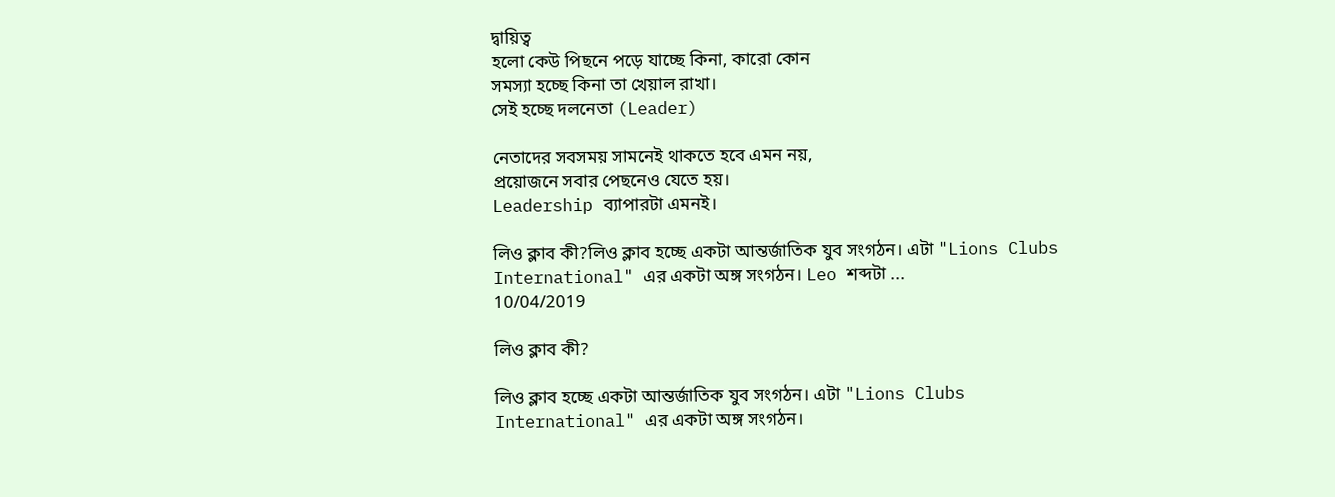দ্বায়িত্ব
হলো কেউ পিছনে পড়ে যাচ্ছে কিনা, কারো কোন
সমস্যা হচ্ছে কিনা তা খেয়াল রাখা।
সেই হচ্ছে দলনেতা (Leader)

নেতাদের সবসময় সামনেই থাকতে হবে এমন নয়,
প্রয়োজনে সবার পেছনেও যেতে হয়।
Leadership ব্যাপারটা এমনই।

লিও ক্লাব কী?লিও ক্লাব হচ্ছে একটা আন্তর্জাতিক যুব সংগঠন। এটা "Lions Clubs International" এর একটা অঙ্গ সংগঠন। Leo শব্দটা ...
10/04/2019

লিও ক্লাব কী?

লিও ক্লাব হচ্ছে একটা আন্তর্জাতিক যুব সংগঠন। এটা "Lions Clubs International" এর একটা অঙ্গ সংগঠন।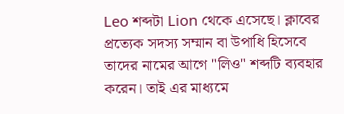Leo শব্দটা Lion থেকে এসেছে। ক্লাবের প্রত্যেক সদস্য সম্মান বা উপাধি হিসেবে তাদের নামের আগে "লিও" শব্দটি ব্যবহার করেন। তাই এর মাধ্যমে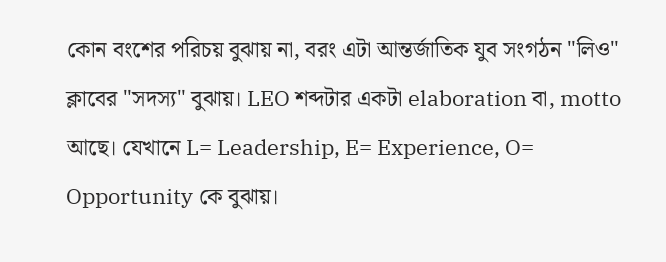কোন বংশের পরিচয় বুঝায় না, বরং এটা আন্তর্জাতিক যুব সংগঠন "লিও" ক্লাবের "সদস্য" বুঝায়। LEO শব্দটার একটা elaboration বা, motto আছে। যেখানে L= Leadership, E= Experience, O= Opportunity কে বুঝায়।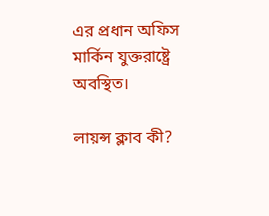এর প্রধান অফিস মার্কিন যুক্তরাষ্ট্রে অবস্থিত।

লায়ন্স ক্লাব কী?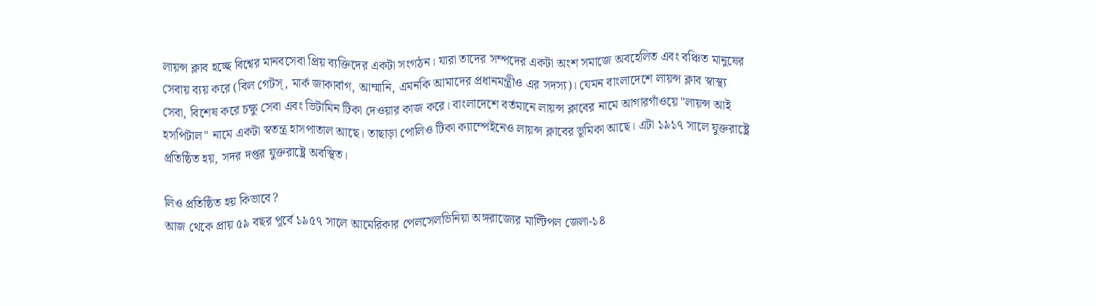লায়ন্স ক্লাব হচ্ছে বিশ্বের মানবসেবা প্রিয় ব্যক্তিদের একটা সংগঠন। যারা তাদের সম্পদের একটা অংশ সমাজে অবহেলিত এবং বঞ্চিত মানুষের সেবায় ব্যয় করে (বিল গেটস্, মার্ক জাকার্বাগ, আম্মানি, এমনকি আমাদের প্রধানমন্ত্রীও এর সদস্য)। যেমন বাংলাদেশে লায়ন্স ক্লাব স্বাস্থ্য সেবা, বিশেষ করে চক্ষু সেবা এবং ভিটামিন টিকা দেওয়ার কাজ করে। বাংলাদেশে বর্তমানে লায়ন্স ক্লাবের নামে আগারগাঁওয়ে "লায়ন্স আই হসপিটাল" নামে একটা স্বতন্ত্র হাসপাতাল আছে। তাছাড়া পোলিও টিকা ক্যাম্পেইনেও লায়ন্স ক্লাবের ভূমিকা আছে। এটা ১৯১৭ সালে যুক্তরাষ্ট্রে প্রতিষ্ঠিত হয়, সদর দপ্তর যুক্তরাষ্ট্রে অবস্থিত।

লিও প্রতিষ্ঠিত হয় কিভাবে?
আজ থেকে প্রায় ৫৯ বছর পূর্বে ১৯৫৭ সালে আমেরিকার পেলসেলভিনিয়া অঙ্গরাজ্যের মাল্টিপল জেলা-১৪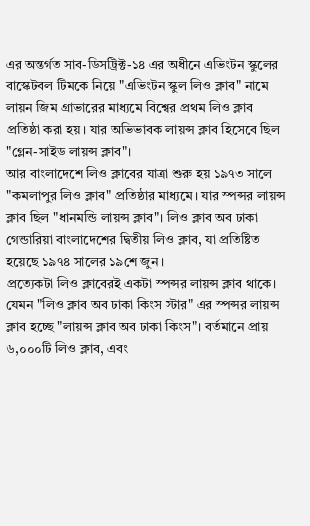এর অন্তর্গত সাব-ডিসট্রিক্ট-১৪ এর অধীনে এভিংটন স্কুলের বাস্কেটবল টিমকে নিয়ে "এভিংটন স্কুল লিও ক্লাব" নামে লায়ন জিম গ্রাভারের মাধ্যমে বিশ্বের প্রথম লিও ক্লাব প্রতিষ্ঠা করা হয়। যার অভিভাবক লায়ন্স ক্লাব হিসেবে ছিল "গ্লেন-সাইড লায়ন্স ক্লাব"।
আর বাংলাদেশে লিও ক্লাবের যাত্রা শুরু হয় ১৯৭৩ সালে "কমলাপুর লিও ক্লাব" প্রতিষ্ঠার মাধ্যমে। যার স্পন্সর লায়ন্স ক্লাব ছিল "ধানমন্ডি লায়ন্স ক্লাব"। লিও ক্লাব অব ঢাকা গেন্ডারিয়া বাংলাদেশের দ্বিতীয় লিও ক্লাব, যা প্রতিষ্টিত হয়েছে ১৯৭৪ সালের ১৯শে জুন ।
প্রত্যেকটা লিও ক্লাবেরই একটা স্পন্সর লায়ন্স ক্লাব থাকে। যেমন "লিও ক্লাব অব ঢাকা কিংস স্টার" এর স্পন্সর লায়ন্স ক্লাব হচ্ছে "লায়ন্স ক্লাব অব ঢাকা কিংস"। বর্তমানে প্রায় ৬,০০০টি লিও ক্লাব, এবং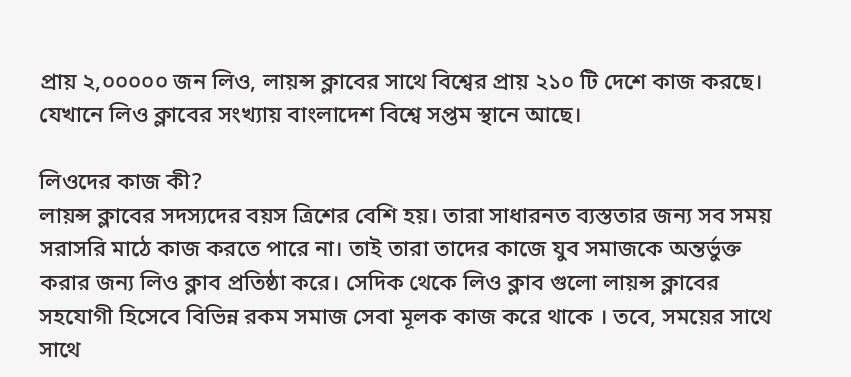প্রায় ২,০০০০০ জন লিও, লায়ন্স ক্লাবের সাথে বিশ্বের প্রায় ২১০ টি দেশে কাজ করছে। যেখানে লিও ক্লাবের সংখ্যায় বাংলাদেশ বিশ্বে সপ্তম স্থানে আছে।

লিওদের কাজ কী?
লায়ন্স ক্লাবের সদস্যদের বয়স ত্রিশের বেশি হয়। তারা সাধারনত ব্যস্ততার জন্য সব সময় সরাসরি মাঠে কাজ করতে পারে না। তাই তারা তাদের কাজে যুব সমাজকে অন্তর্ভুক্ত করার জন্য লিও ক্লাব প্রতিষ্ঠা করে। সেদিক থেকে লিও ক্লাব গুলো লায়ন্স ক্লাবের সহযোগী হিসেবে বিভিন্ন রকম সমাজ সেবা মূলক কাজ করে থাকে । তবে, সময়ের সাথে সাথে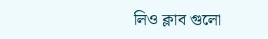লিও ক্লাব গুলো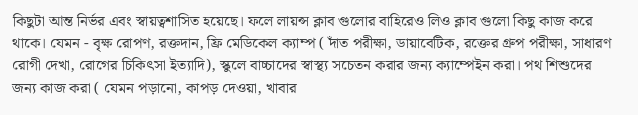কিছুটা আন্ত নির্ভর এবং স্বায়ত্বশাসিত হয়েছে। ফলে লায়ন্স ক্লাব গুলোর বাহিরেও লিও ক্লাব গুলো কিছু কাজ করে থাকে। যেমন - বৃক্ষ রোপণ, রক্তদান, ফ্রি মেডিকেল ক্যাম্প ( দাঁত পরীক্ষা, ডায়াবেটিক, রক্তের গ্রুপ পরীক্ষা, সাধারণ রোগী দেখা, রোগের চিকিৎসা ইত্যাদি), স্কুলে বাচ্চাদের স্বাস্থ্য সচেতন করার জন্য ক্যাম্পেইন করা। পথ শিশুদের জন্য কাজ করা ( যেমন পড়ানো, কাপড় দেওয়া, খাবার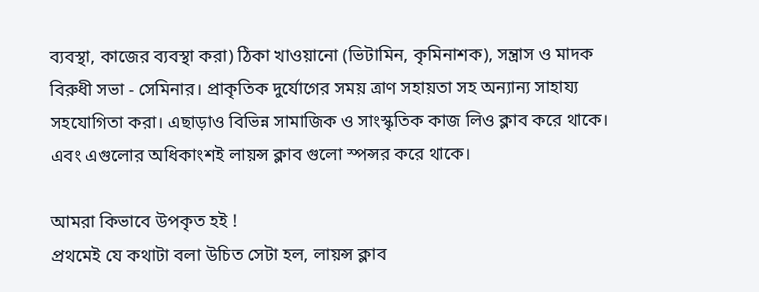ব্যবস্থা, কাজের ব্যবস্থা করা) ঠিকা খাওয়ানো (ভিটামিন, কৃমিনাশক), সন্ত্রাস ও মাদক বিরুধী সভা - সেমিনার। প্রাকৃতিক দুর্যোগের সময় ত্রাণ সহায়তা সহ অন্যান্য সাহায্য সহযোগিতা করা। এছাড়াও বিভিন্ন সামাজিক ও সাংস্কৃতিক কাজ লিও ক্লাব করে থাকে। এবং এগুলোর অধিকাংশই লায়ন্স ক্লাব গুলো স্পন্সর করে থাকে।

আমরা কিভাবে উপকৃত হই !
প্রথমেই যে কথাটা বলা উচিত সেটা হল, লায়ন্স ক্লাব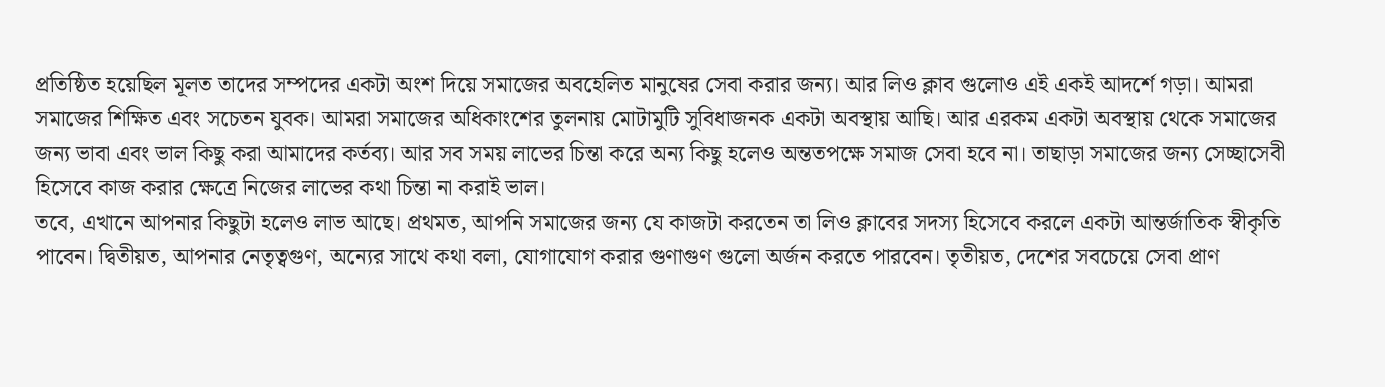প্রতিষ্ঠিত হয়েছিল মূলত তাদের সম্পদের একটা অংশ দিয়ে সমাজের অবহেলিত মানুষের সেবা করার জন্য। আর লিও ক্লাব গুলোও এই একই আদর্শে গড়া। আমরা সমাজের শিক্ষিত এবং সচেতন যুবক। আমরা সমাজের অধিকাংশের তুলনায় মোটামুটি সুবিধাজনক একটা অবস্থায় আছি। আর এরকম একটা অবস্থায় থেকে সমাজের জন্য ভাবা এবং ভাল কিছু করা আমাদের কর্তব্য। আর সব সময় লাভের চিন্তা করে অন্য কিছু হলেও অন্ততপক্ষে সমাজ সেবা হবে না। তাছাড়া সমাজের জন্য সেচ্ছাসেবী হিসেবে কাজ করার ক্ষেত্রে নিজের লাভের কথা চিন্তা না করাই ভাল।
তবে, এখানে আপনার কিছুটা হলেও লাভ আছে। প্রথমত, আপনি সমাজের জন্য যে কাজটা করতেন তা লিও ক্লাবের সদস্য হিসেবে করলে একটা আন্তর্জাতিক স্বীকৃতি পাবেন। দ্বিতীয়ত, আপনার নেতৃত্বগুণ, অন্যের সাথে কথা বলা, যোগাযোগ করার গুণাগুণ গুলো অর্জন করতে পারবেন। তৃতীয়ত, দেশের সবচেয়ে সেবা প্রাণ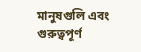মানুষগুলি এবং গুরুত্বপূর্ণ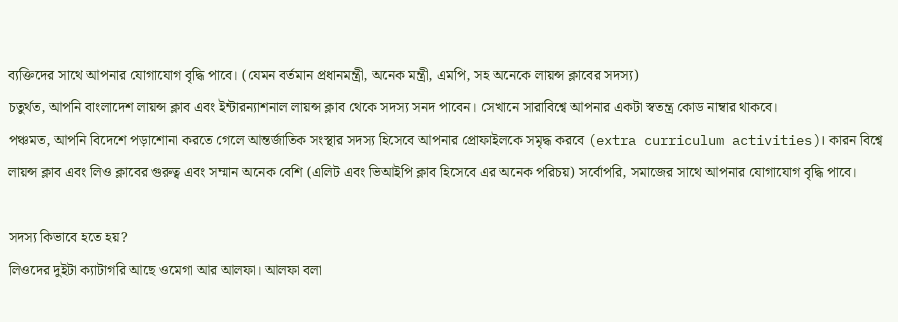ব্যক্তিদের সাথে আপনার যোগাযোগ বৃদ্ধি পাবে। (যেমন বর্তমান প্রধানমন্ত্রী, অনেক মন্ত্রী, এমপি, সহ অনেকে লায়ন্স ক্লাবের সদস্য)
চতুর্থত, আপনি বাংলাদেশ লায়ন্স ক্লাব এবং ইন্টারন্যাশনাল লায়ন্স ক্লাব থেকে সদস্য সনদ পাবেন। সেখানে সারাবিশ্বে আপনার একটা স্বতন্ত্র কোড নাম্বার থাকবে।
পঞ্চমত, আপনি বিদেশে পড়াশোনা করতে গেলে আন্তর্জাতিক সংস্থার সদস্য হিসেবে আপনার প্রোফাইলকে সমৃদ্ধ করবে (extra curriculum activities)। কারন বিশ্বে লায়ন্স ক্লাব এবং লিও ক্লাবের গুরুত্ব এবং সম্মান অনেক বেশি (এলিট এবং ভিআইপি ক্লাব হিসেবে এর অনেক পরিচয়) সর্বোপরি, সমাজের সাথে আপনার যোগাযোগ বৃদ্ধি পাবে।

সদস্য কিভাবে হতে হয়?
লিওদের দুইটা ক্যাটাগরি আছে ওমেগা আর আলফা। আলফা বলা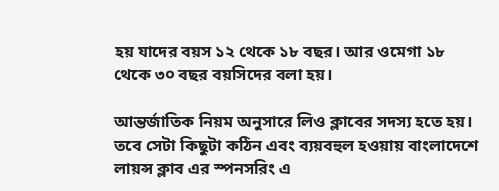হয় যাদের বয়স ১২ থেকে ১৮ বছর। আর ওমেগা ১৮ থেকে ৩০ বছর বয়সিদের বলা হয়।

আন্তর্জাতিক নিয়ম অনুসারে লিও ক্লাবের সদস্য হতে হয়। তবে সেটা কিছুটা কঠিন এবং ব্যয়বহুল হওয়ায় বাংলাদেশে লায়ন্স ক্লাব এর স্পনসরিং এ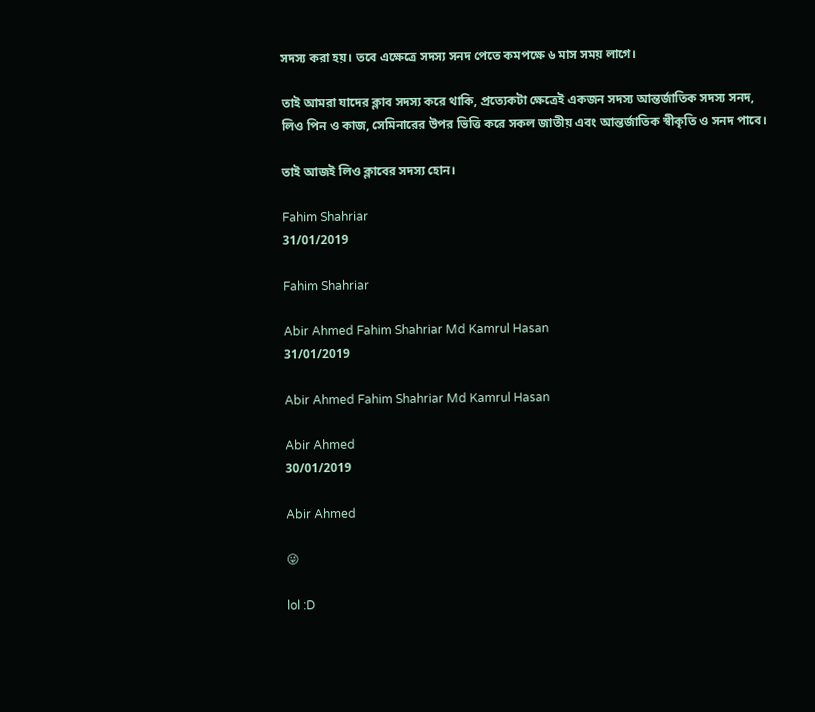সদস্য করা হয়। তবে এক্ষেত্রে সদস্য সনদ পেতে কমপক্ষে ৬ মাস সময় লাগে।

তাই আমরা যাদের ক্লাব সদস্য করে থাকি, প্রত্যেকটা ক্ষেত্রেই একজন সদস্য আন্তর্জাতিক সদস্য সনদ, লিও পিন ও কাজ, সেমিনারের উপর ভিত্তি করে সকল জাতীয় এবং আন্তর্জাতিক স্বীকৃতি ও সনদ পাবে।

তাই আজই লিও ক্লাবের সদস্য হোন।

Fahim Shahriar
31/01/2019

Fahim Shahriar

Abir Ahmed Fahim Shahriar Md Kamrul Hasan
31/01/2019

Abir Ahmed Fahim Shahriar Md Kamrul Hasan

Abir Ahmed
30/01/2019

Abir Ahmed

😜

lol :D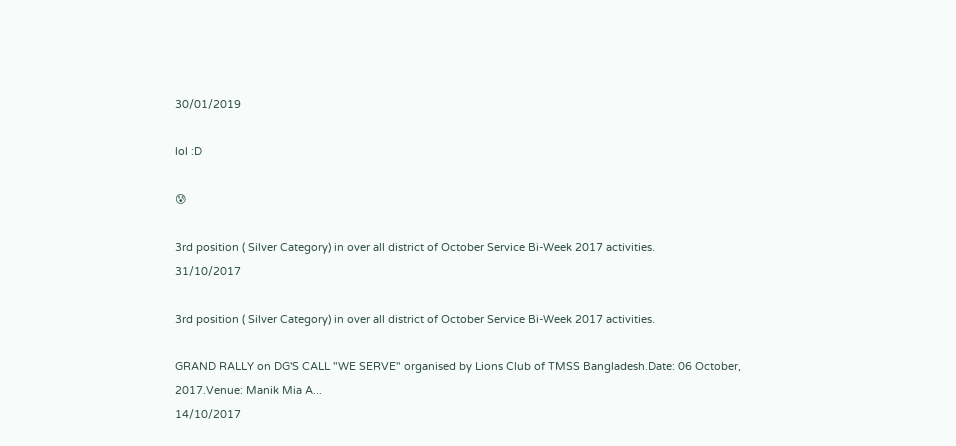30/01/2019

lol :D

😰

3rd position ( Silver Category) in over all district of October Service Bi-Week 2017 activities.
31/10/2017

3rd position ( Silver Category) in over all district of October Service Bi-Week 2017 activities.

GRAND RALLY on DG'S CALL "WE SERVE" organised by Lions Club of TMSS Bangladesh.Date: 06 October, 2017.Venue: Manik Mia A...
14/10/2017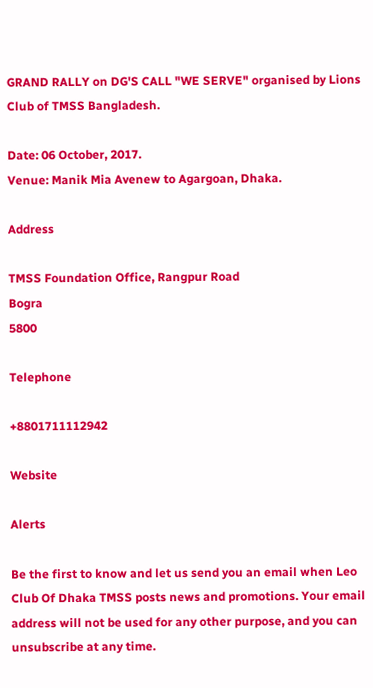GRAND RALLY on DG'S CALL "WE SERVE" organised by Lions Club of TMSS Bangladesh.

Date: 06 October, 2017.
Venue: Manik Mia Avenew to Agargoan, Dhaka.

Address

TMSS Foundation Office, Rangpur Road
Bogra
5800

Telephone

+8801711112942

Website

Alerts

Be the first to know and let us send you an email when Leo Club Of Dhaka TMSS posts news and promotions. Your email address will not be used for any other purpose, and you can unsubscribe at any time.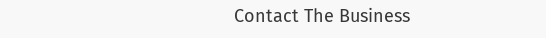Contact The Business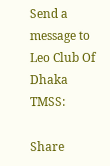Send a message to Leo Club Of Dhaka TMSS:

Share